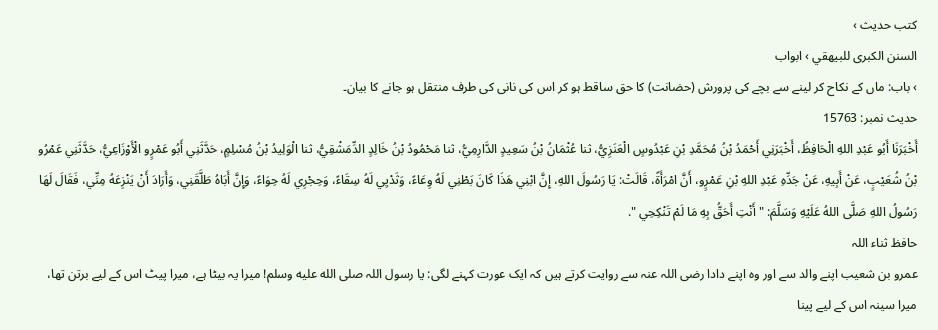کتب حدیث ›
السنن الكبرى للبيهقي › ابواب
› باب: ماں کے نکاح کر لینے سے بچے کی پرورش (حضانت) کا حق ساقط ہو کر اس کی نانی کی طرف منتقل ہو جانے کا بیان۔
حدیث نمبر: 15763
أَخْبَرَنَا أَبُو عَبْدِ اللهِ الْحَافِظُ، أَخْبَرَنِي أَحْمَدُ بْنُ مُحَمَّدِ بْنِ عَبْدُوسٍ الْعَنَزِيُّ، ثنا عُثْمَانُ بْنُ سَعِيدٍ الدَّارِمِيُّ، ثنا مَحْمُودُ بْنُ خَالِدٍ الدِّمَشْقِيُّ، ثنا الْوَلِيدُ بْنُ مُسْلِمٍ، حَدَّثَنِي أَبُو عَمْرٍو الْأَوْزَاعِيُّ، حَدَّثَنِي عَمْرُو بْنُ شُعَيْبٍ، عَنْ أَبِيهِ، عَنْ جَدِّهِ عَبْدِ اللهِ بْنِ عَمْرٍو، أَنَّ امْرَأَةً، قَالَتْ: يَا رَسُولَ اللهِ، إِنَّ ابْنِي هَذَا كَانَ بَطْنِي لَهُ وِعَاءً، وَثَدْيِي لَهُ سِقَاءً، وَحِجْرِي لَهُ حِوَاءً، وَإِنَّ أَبَاهُ طَلَّقَنِي، وَأَرَادَ أَنْ يَنْزِعَهُ مِنِّي، فَقَالَ لَهَا رَسُولُ اللهِ صَلَّى اللهُ عَلَيْهِ وَسَلَّمَ: " أَنْتِ أَحَقُّ بِهِ مَا لَمْ تَنْكِحِي ".
حافظ ثناء اللہ
عمرو بن شعیب اپنے والد سے اور وہ اپنے دادا رضی اللہ عنہ سے روایت کرتے ہیں کہ ایک عورت کہنے لگی: یا رسول اللہ صلى الله عليه وسلم! میرا یہ بیٹا ہے، میرا پیٹ اس کے لیے برتن تھا، میرا سینہ اس کے لیے پینا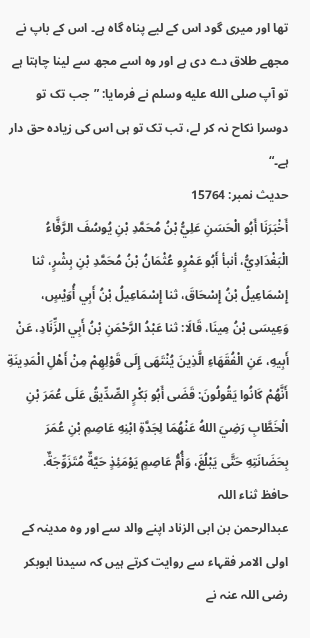تھا اور میری گود اس کے لیے پناہ گاہ ہے۔ اس کے باپ نے مجھے طلاق دے دی ہے اور وہ اسے مجھ سے لینا چاہتا ہے تو آپ صلى الله عليه وسلم نے فرمایا: ”جب تک تو دوسرا نکاح نہ کر لے، تب تک تو ہی اس کی زیادہ حق دار ہے۔“
حدیث نمبر: 15764
أَخْبَرَنَا أَبُو الْحَسَنِ عَلِيُّ بْنُ مُحَمَّدِ بْنِ يُوسُفَ الرَّفَّاءُ الْبَغْدَادِيُّ، أنبأ أَبُو عَمْرٍو عُثْمَانُ بْنُ مُحَمَّدِ بْنِ بِشْرٍ، ثنا إِسْمَاعِيلُ بْنُ إِسْحَاقَ، ثنا إِسْمَاعِيلُ بْنُ أَبِي أُوَيْسٍ، وَعِيسَى بْنُ مِينَا، قَالَا: ثنا عَبْدُ الرَّحْمَنِ بْنُ أَبِي الزِّنَادِ، عَنْ أَبِيهِ، عَنِ الْفُقَهَاءِ الَّذِينَ يُنْتَهَى إِلَى قَوْلِهِمْ مِنْ أَهْلِ الْمَدِينَةِ أَنَّهُمْ كَانُوا يَقُولُونَ: قَضَى أَبُو بَكْرٍ الصِّدِّيقُ عَلَى عُمَرَ بْنِ الْخَطَّابِ رَضِيَ اللهُ عَنْهُمَا لِجَدَّةِ ابْنِهِ عَاصِمِ بْنِ عُمَرَ بِحَضَانَتِهِ حَتَّى يَبْلُغَ، وَأُمُّ عَاصِمٍ يَوْمَئِذٍ حَيَّةٌ مُتَزَوِّجَةٌ.
حافظ ثناء اللہ
عبدالرحمن بن ابی الزناد اپنے والد سے اور وہ مدینہ کے اولی الامر فقہاء سے روایت کرتے ہیں کہ سیدنا ابوبکر رضی اللہ عنہ نے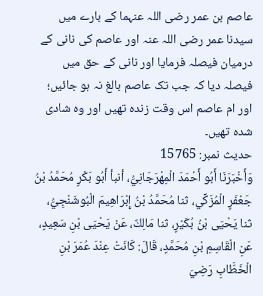عاصم بن عمر رضی اللہ عنہما کے بارے میں سیدنا عمر رضی اللہ عنہ اور عاصم کی نانی کے درمیان فیصلہ فرمایا اور نانی کے حق میں فیصلہ دیا کہ جب تک عاصم بالغ نہ ہو جائیں؛ اور ام عاصم اس وقت زندہ تھیں اور وہ شادی شدہ تھیں۔
حدیث نمبر: 15765
وَأَخْبَرَنَا أَبُو أَحْمَدَ الْمِهْرَجَانِيُّ، أنبأ أَبُو بَكْرٍ مُحَمَّدُ بْنُ جَعْفَرٍ الْمُزَكِّي، ثنا مُحَمَّدُ بْنُ إِبْرَاهِيمَ الْبُوشَنْجِيُّ، ثنا يَحْيَى بْنُ بُكَيْرٍ، ثنا مَالِكٌ، عَنْ يَحْيَى بْنِ سَعِيدٍ، عَنِ الْقَاسِمِ بْنِ مُحَمَّدٍ، قَالَ: كَانَتْ عِنْدَ عُمَرَ بْنِ الْخَطَّابِ رَضِيَ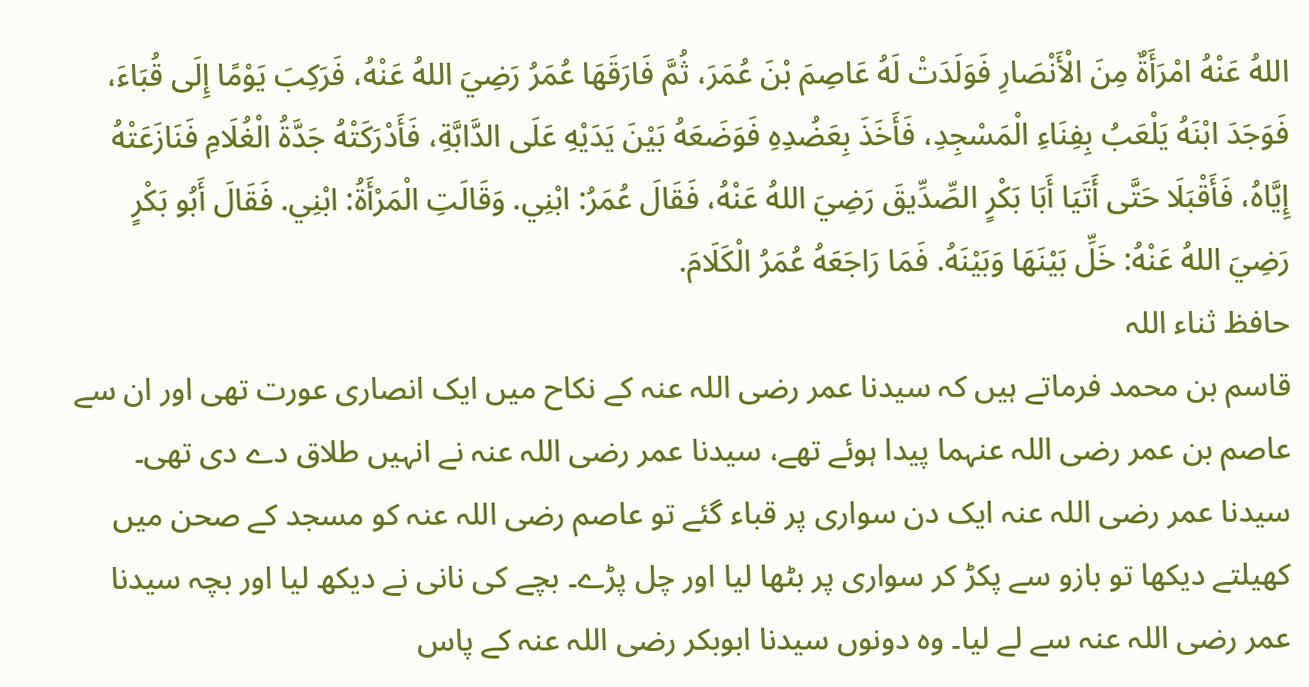اللهُ عَنْهُ امْرَأَةٌ مِنَ الْأَنْصَارِ فَوَلَدَتْ لَهُ عَاصِمَ بْنَ عُمَرَ، ثُمَّ فَارَقَهَا عُمَرُ رَضِيَ اللهُ عَنْهُ، فَرَكِبَ يَوْمًا إِلَى قُبَاءَ، فَوَجَدَ ابْنَهُ يَلْعَبُ بِفِنَاءِ الْمَسْجِدِ، فَأَخَذَ بِعَضُدِهِ فَوَضَعَهُ بَيْنَ يَدَيْهِ عَلَى الدَّابَّةِ، فَأَدْرَكَتْهُ جَدَّةُ الْغُلَامِ فَنَازَعَتْهُ إِيَّاهُ، فَأَقْبَلَا حَتَّى أَتَيَا أَبَا بَكْرٍ الصِّدِّيقَ رَضِيَ اللهُ عَنْهُ، فَقَالَ عُمَرُ: ابْنِي. وَقَالَتِ الْمَرْأَةُ: ابْنِي. فَقَالَ أَبُو بَكْرٍ رَضِيَ اللهُ عَنْهُ: خَلِّ بَيْنَهَا وَبَيْنَهُ. فَمَا رَاجَعَهُ عُمَرُ الْكَلَامَ.
حافظ ثناء اللہ
قاسم بن محمد فرماتے ہیں کہ سیدنا عمر رضی اللہ عنہ کے نکاح میں ایک انصاری عورت تھی اور ان سے عاصم بن عمر رضی اللہ عنہما پیدا ہوئے تھے، سیدنا عمر رضی اللہ عنہ نے انہیں طلاق دے دی تھی۔ سیدنا عمر رضی اللہ عنہ ایک دن سواری پر قباء گئے تو عاصم رضی اللہ عنہ کو مسجد کے صحن میں کھیلتے دیکھا تو بازو سے پکڑ کر سواری پر بٹھا لیا اور چل پڑے۔ بچے کی نانی نے دیکھ لیا اور بچہ سیدنا عمر رضی اللہ عنہ سے لے لیا۔ وہ دونوں سیدنا ابوبکر رضی اللہ عنہ کے پاس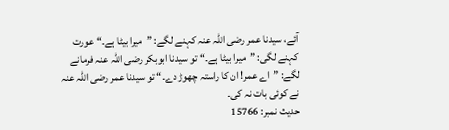آئے، سیدنا عمر رضی اللہ عنہ کہنے لگے: ”میرا بیٹا ہے۔“ عورت کہنے لگی: ”میرا بیٹا ہے۔“ تو سیدنا ابوبکر رضی اللہ عنہ فرمانے لگے: ”اے عمر! ان کا راستہ چھوڑ دے۔“ تو سیدنا عمر رضی اللہ عنہ نے کوئی بات نہ کی۔
حدیث نمبر: 15766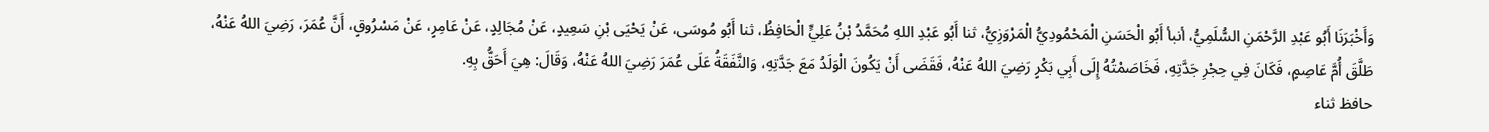وَأَخْبَرَنَا أَبُو عَبْدِ الرَّحْمَنِ السُّلَمِيُّ، أنبأ أَبُو الْحَسَنِ الْمَحْمُودِيُّ الْمَرْوَزِيُّ، ثنا أَبُو عَبْدِ اللهِ مُحَمَّدُ بْنُ عَلِيٍّ الْحَافِظُ، ثنا أَبُو مُوسَى، عَنْ يَحْيَى بْنِ سَعِيدٍ، عَنْ مُجَالِدٍ، عَنْ عَامِرٍ، عَنْ مَسْرُوقٍ، أَنَّ عُمَرَ، رَضِيَ اللهُ عَنْهُ، طَلَّقَ أُمَّ عَاصِمٍ، فَكَانَ فِي حِجْرِ جَدَّتِهِ، فَخَاصَمْتُهُ إِلَى أَبِي بَكْرٍ رَضِيَ اللهُ عَنْهُ، فَقَضَى أَنْ يَكُونَ الْوَلَدُ مَعَ جَدَّتِهِ، وَالنَّفَقَةُ عَلَى عُمَرَ رَضِيَ اللهُ عَنْهُ، وَقَالَ: هِيَ أَحَقُّ بِهِ.
حافظ ثناء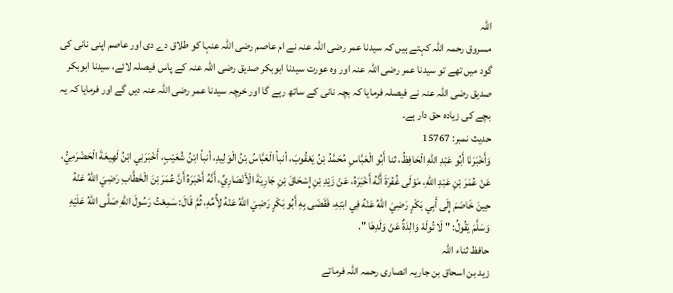اللہ
مسروق رحمہ اللہ کہتے ہیں کہ سیدنا عمر رضی اللہ عنہ نے ام عاصم رضی اللہ عنہا کو طلاق دے دی اور عاصم اپنی نانی کی گود میں تھے تو سیدنا عمر رضی اللہ عنہ اور وہ عورت سیدنا ابوبکر صدیق رضی اللہ عنہ کے پاس فیصلہ لائے، سیدنا ابوبکر صدیق رضی اللہ عنہ نے فیصلہ فرمایا کہ بچہ نانی کے ساتھ رہے گا اور خرچہ سیدنا عمر رضی اللہ عنہ دیں گے اور فرمایا کہ یہ بچے کی زیادہ حق دار ہے۔
حدیث نمبر: 15767
وَأَخْبَرَنَا أَبُو عَبْدِ اللهِ الْحَافِظُ، ثنا أَبُو الْعَبَّاسِ مُحَمَّدُ بْنُ يَعْقُوبَ، أنبأ الْعَبَّاسُ بْنُ الْوَلِيدِ، أنبأ ابْنُ شُعَيْبٍ، أَخْبَرَنِي ابْنُ لَهِيعَةَ الْحَضْرَمِيُّ، عَنْ عُمَرَ بْنِ عَبْدِ اللهِ، مَوْلَى غُفْرَةَ أَنَّهُ أَخْبَرَهُ، عَنْ زَيْدِ بْنِ إِسْحَاقَ بْنِ جَارِيَةَ الْأَنْصَارِيِّ، أَنَّهُ أَخْبَرَهُ أَنَّ عُمَرَ بْنَ الْخَطَّابِ رَضِيَ اللهُ عَنْهُ حِينَ خَاصَمَ إِلَى أَبِي بَكْرٍ رَضِيَ اللهُ عَنْهُ فِي ابْنِهِ، فَقَضَى بِهِ أَبُو بَكْرٍ رَضِيَ اللهُ عَنْهُ لِأُمِّهِ، ثُمَّ قَالَ: سَمِعْتُ رَسُولَ اللهِ صَلَّى اللهُ عَلَيْهِ وَسَلَّمَ يَقُولُ: " لَا تُولَهْ وَالِدَةٌ عَنْ وَلَدِهَا ".
حافظ ثناء اللہ
زید بن اسحاق بن جاریہ انصاری رحمہ اللہ فرماتے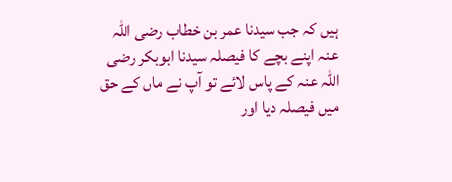ہیں کہ جب سیدنا عمر بن خطاب رضی اللہ عنہ اپنے بچے کا فیصلہ سیدنا ابوبکر رضی اللہ عنہ کے پاس لائے تو آپ نے ماں کے حق میں فیصلہ دیا اور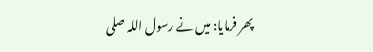پھر فرمایا: میں نے رسول اللہ صلى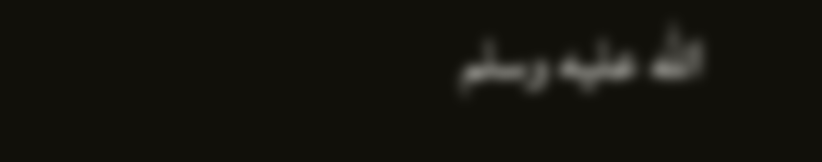الله عليه وسلم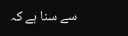سے سنا ہے کہ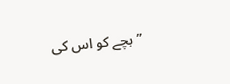”بچے کو اس کی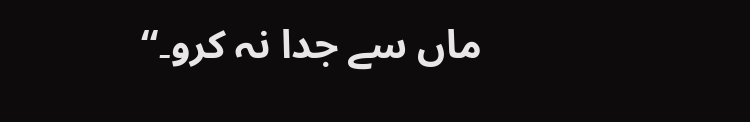ماں سے جدا نہ کرو۔“